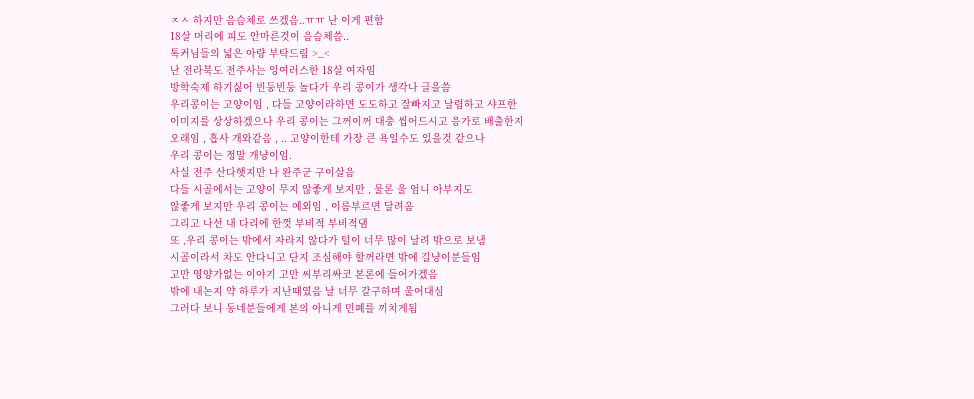ㅈㅅ 하지만 음슴체로 쓰겠음..ㅠㅠ 난 이게 편함
18살 머리에 피도 안마른것이 음슴체씀..
톡커님들의 넓은 아량 부탁드림 >_<
난 전라북도 전주사는 잉여러스한 18살 여자임
방학숙제 하기싫어 빈둥빈둥 놀다가 우리 콩이가 생각나 글을씀
우리콩이는 고양이임 , 다들 고양이라하면 도도하고 잘빠지고 날렵하고 샤프한
이미지를 상상하겠으나 우리 콩이는 그꺼이꺼 대충 씹어드시고 응가로 배출한지
오래임 , 흡사 개와같음 , .. 고양이한테 가장 큰 욕일수도 있을것 같으나
우리 콩이는 정말 개냥이임.
사실 전주 산다햇지만 나 완주군 구이살음
다들 시골에서는 고양이 무지 않좋게 보지만 , 물론 울 엄니 아부지도
않좋게 보지만 우리 콩이는 예외임 , 이름부르면 달려옴
그리고 나선 내 다리에 한껏 부비적 부비적댐
또 ,우리 콩이는 밖에서 자라지 않다가 털이 너무 많이 날려 밖으로 보냄
시골이라서 차도 안다니고 단지 조심해야 할꺼라면 밖에 길냥이분들임
고만 영양가없는 이야기 고만 씨부리싸코 본론에 들어가겠음
밖에 내논지 약 하루가 지난때였음 날 너무 갈구하며 울어대심
그러다 보니 동네분들에게 본의 아니게 민폐를 끼치게됨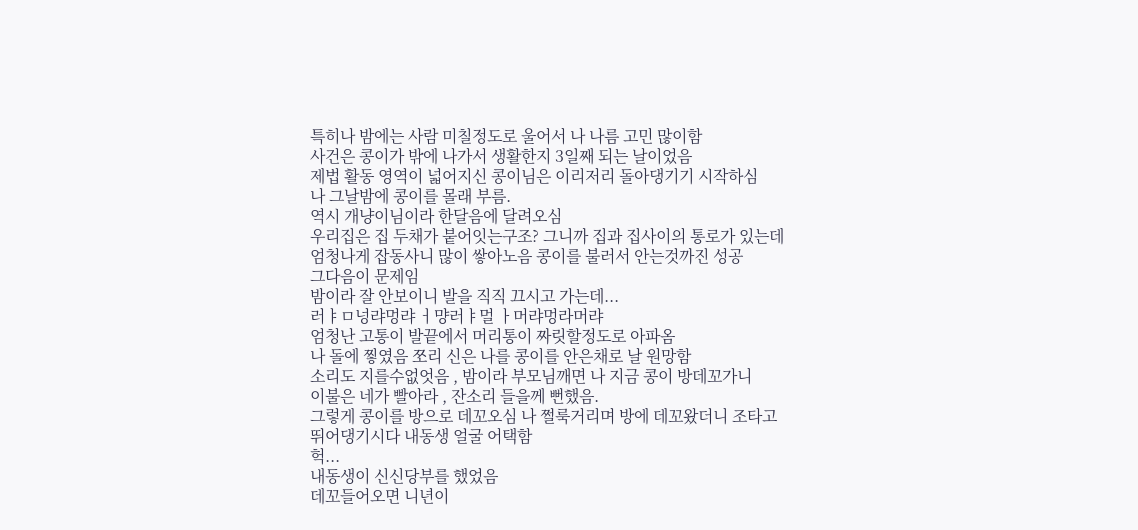특히나 밤에는 사람 미칠정도로 울어서 나 나름 고민 많이함
사건은 콩이가 밖에 나가서 생활한지 3일째 되는 날이었음
제법 활동 영역이 넓어지신 콩이님은 이리저리 돌아댕기기 시작하심
나 그날밤에 콩이를 몰래 부름.
역시 개냥이님이라 한달음에 달려오심
우리집은 집 두채가 붙어잇는구조? 그니까 집과 집사이의 통로가 있는데
엄청나게 잡동사니 많이 쌓아노음 콩이를 불러서 안는것까진 성공
그다음이 문제임
밤이라 잘 안보이니 발을 직직 끄시고 가는데...
러ㅑㅁ넝랴멍랴 ㅓ먕러ㅑ멀 ㅏ머랴멍라머랴
엄청난 고통이 발끝에서 머리통이 짜릿할정도로 아파옴
나 돌에 찧였음 쪼리 신은 나를 콩이를 안은채로 날 원망함
소리도 지를수없엇음 , 밤이라 부모님깨면 나 지금 콩이 방데꼬가니
이불은 네가 빨아라 , 잔소리 들을께 뻔했음.
그렇게 콩이를 방으로 데꼬오심 나 쩔룩거리며 방에 데꼬왔더니 조타고
뛰어댕기시다 내동생 얼굴 어택함
헉...
내동생이 신신당부를 했었음
데꼬들어오면 니년이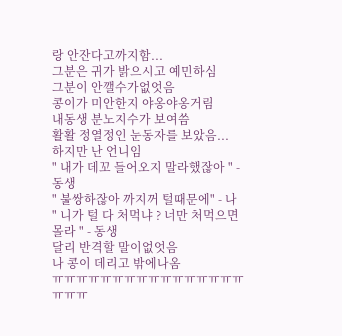랑 안잔다고까지함...
그분은 귀가 밝으시고 예민하심
그분이 안깰수가없엇음
콩이가 미안한지 야옹야옹거림
내동생 분노지수가 보여씀
활활 정열정인 눈동자를 보았음...
하지만 난 언니임
" 내가 데꼬 들어오지 말라했잖아 " - 동생
" 불쌍하잖아 까지꺼 털때문에" - 나
" 니가 털 다 처먹냐 ? 너만 처먹으면 몰라 " - 동생
달리 반격할 말이없엇음
나 콩이 데리고 밖에나옴
ㅠㅠㅠㅠㅠㅠㅠㅠㅠㅠㅠㅠㅠㅠㅠㅠㅠㅠㅠ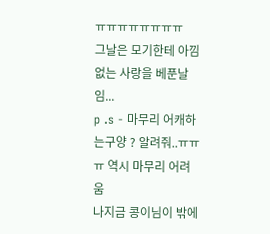ㅠㅠㅠㅠㅠㅠㅠㅠ
그날은 모기한테 아낌없는 사랑을 베푼날임...
p .s - 마무리 어캐하는구양 ? 알려줘..ㅠㅠㅠ 역시 마무리 어려움
나지금 콩이님이 밖에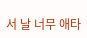서 날 너무 애타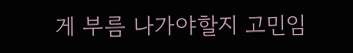게 부름 나가야할지 고민임